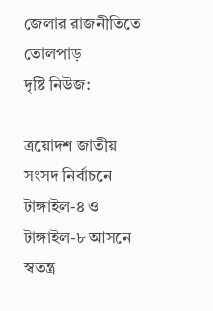জেলার রাজনীতিতে তোলপাড়
দৃষ্টি নিউজ:

ত্রয়োদশ জাতীয় সংসদ নির্বাচনে টাঙ্গাইল-৪ ও টাঙ্গাইল-৮ আসনে স্বতন্ত্র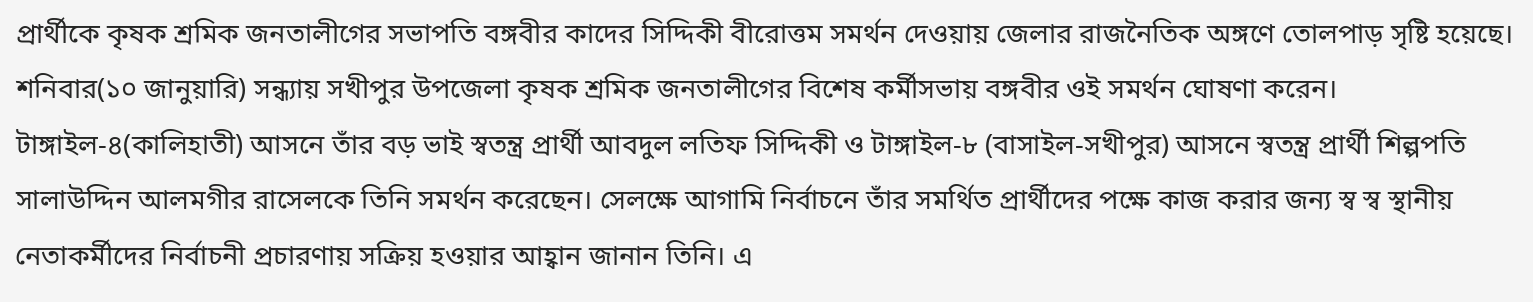প্রার্থীকে কৃষক শ্রমিক জনতালীগের সভাপতি বঙ্গবীর কাদের সিদ্দিকী বীরোত্তম সমর্থন দেওয়ায় জেলার রাজনৈতিক অঙ্গণে তোলপাড় সৃষ্টি হয়েছে। শনিবার(১০ জানুয়ারি) সন্ধ্যায় সখীপুর উপজেলা কৃষক শ্রমিক জনতালীগের বিশেষ কর্মীসভায় বঙ্গবীর ওই সমর্থন ঘোষণা করেন।
টাঙ্গাইল-৪(কালিহাতী) আসনে তাঁর বড় ভাই স্বতন্ত্র প্রার্থী আবদুল লতিফ সিদ্দিকী ও টাঙ্গাইল-৮ (বাসাইল-সখীপুর) আসনে স্বতন্ত্র প্রার্থী শিল্পপতি সালাউদ্দিন আলমগীর রাসেলকে তিনি সমর্থন করেছেন। সেলক্ষে আগামি নির্বাচনে তাঁর সমর্থিত প্রার্থীদের পক্ষে কাজ করার জন্য স্ব স্ব স্থানীয় নেতাকর্মীদের নির্বাচনী প্রচারণায় সক্রিয় হওয়ার আহ্বান জানান তিনি। এ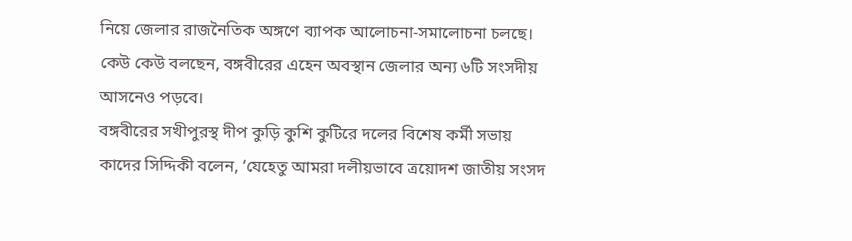নিয়ে জেলার রাজনৈতিক অঙ্গণে ব্যাপক আলোচনা-সমালোচনা চলছে। কেউ কেউ বলছেন, বঙ্গবীরের এহেন অবস্থান জেলার অন্য ৬টি সংসদীয় আসনেও পড়বে।
বঙ্গবীরের সখীপুরস্থ দীপ কুড়ি কুশি কুটিরে দলের বিশেষ কর্মী সভায় কাদের সিদ্দিকী বলেন, ‘যেহেতু আমরা দলীয়ভাবে ত্রয়োদশ জাতীয় সংসদ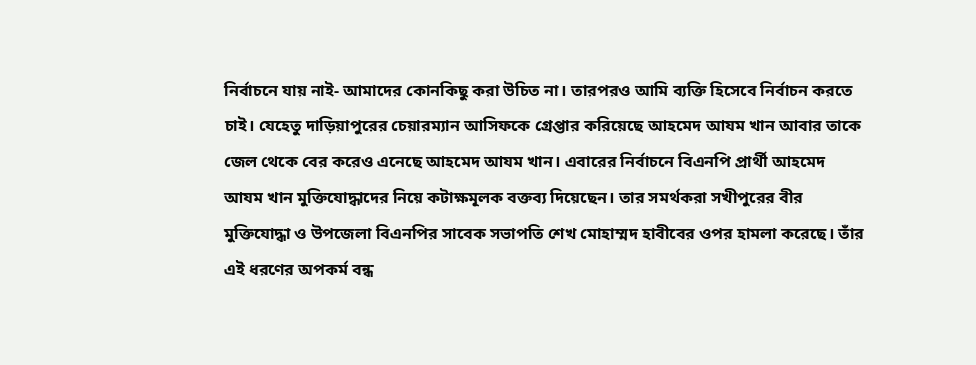নির্বাচনে যায় নাই- আমাদের কোনকিছু করা উচিত না। তারপরও আমি ব্যক্তি হিসেবে নির্বাচন করতে চাই। যেহেতু দাড়িয়াপুরের চেয়ারম্যান আসিফকে গ্রেপ্তার করিয়েছে আহমেদ আযম খান আবার তাকে জেল থেকে বের করেও এনেছে আহমেদ আযম খান। এবারের নির্বাচনে বিএনপি প্রার্থী আহমেদ আযম খান মুক্তিযোদ্ধাদের নিয়ে কটাক্ষমূলক বক্তব্য দিয়েছেন। তার সমর্থকরা সখীপুরের বীর মুক্তিযোদ্ধা ও উপজেলা বিএনপির সাবেক সভাপতি শেখ মোহাম্মদ হাবীবের ওপর হামলা করেছে। তাঁর এই ধরণের অপকর্ম বন্ধ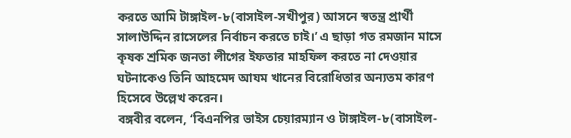করতে আমি টাঙ্গাইল-৮(বাসাইল-সখীপুর) আসনে স্বতন্ত্র প্রার্থী সালাউদ্দিন রাসেলের নির্বাচন করতে চাই।’ এ ছাড়া গত রমজান মাসে কৃষক শ্রমিক জনতা লীগের ইফতার মাহফিল করতে না দেওয়ার ঘটনাকেও তিনি আহমেদ আযম খানের বিরোধিতার অন্যতম কারণ হিসেবে উল্লেখ করেন।
বঙ্গবীর বলেন, ‘বিএনপির ভাইস চেয়ারম্যান ও টাঙ্গাইল-৮(বাসাইল-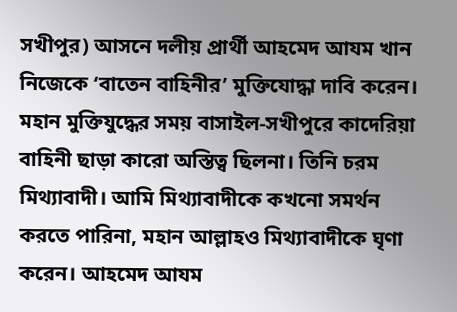সখীপুর) আসনে দলীয় প্রার্থী আহমেদ আযম খান নিজেকে ‘বাতেন বাহিনীর’ মুক্তিযোদ্ধা দাবি করেন। মহান মুক্তিযুদ্ধের সময় বাসাইল-সখীপুরে কাদেরিয়া বাহিনী ছাড়া কারো অস্তিত্ব ছিলনা। তিনি চরম মিথ্যাবাদী। আমি মিথ্যাবাদীকে কখনো সমর্থন করতে পারিনা, মহান আল্লাহও মিথ্যাবাদীকে ঘৃণা করেন। আহমেদ আযম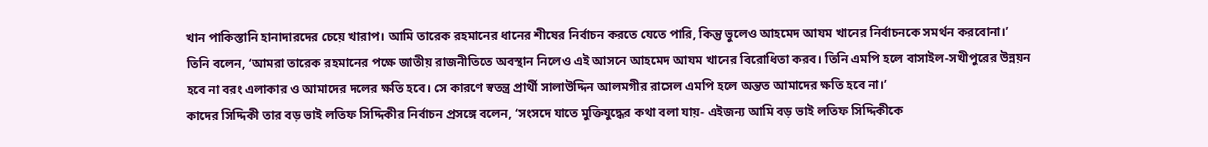খান পাকিস্তানি হানাদারদের চেয়ে খারাপ। আমি তারেক রহমানের ধানের শীষের নির্বাচন করতে যেতে পারি, কিন্তু ভুলেও আহমেদ আযম খানের নির্বাচনকে সমর্থন করবোনা।’
তিনি বলেন, ‘আমরা তারেক রহমানের পক্ষে জাতীয় রাজনীতিতে অবস্থান নিলেও এই আসনে আহমেদ আযম খানের বিরোধিতা করব। তিনি এমপি হলে বাসাইল-সখীপুরের উন্নয়ন হবে না বরং এলাকার ও আমাদের দলের ক্ষতি হবে। সে কারণে স্বতন্ত্র প্রার্থী সালাউদ্দিন আলমগীর রাসেল এমপি হলে অন্তত আমাদের ক্ষতি হবে না।’
কাদের সিদ্দিকী তার বড় ভাই লতিফ সিদ্দিকীর নির্বাচন প্রসঙ্গে বলেন, ‘সংসদে যাতে মুক্তিযুদ্ধের কথা বলা যায়- এইজন্য আমি বড় ভাই লতিফ সিদ্দিকীকে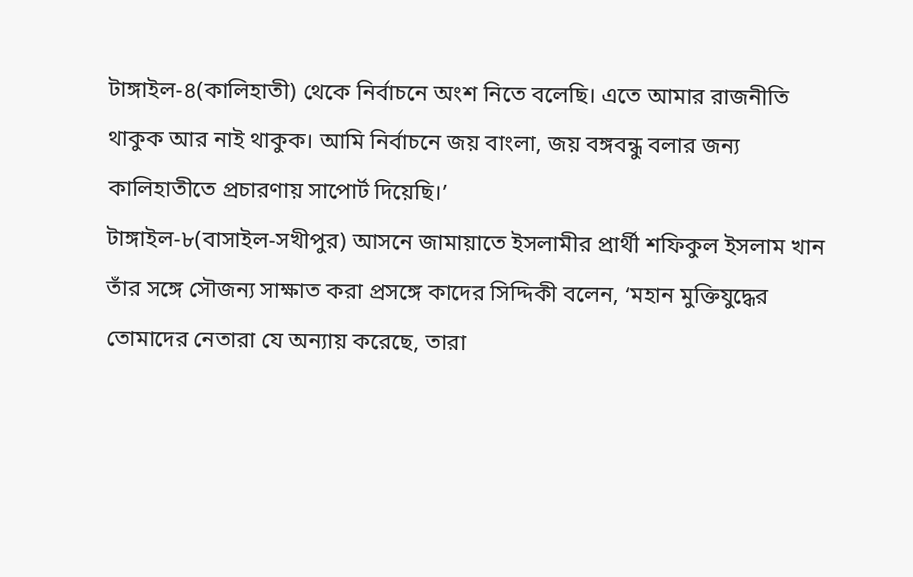টাঙ্গাইল-৪(কালিহাতী) থেকে নির্বাচনে অংশ নিতে বলেছি। এতে আমার রাজনীতি থাকুক আর নাই থাকুক। আমি নির্বাচনে জয় বাংলা, জয় বঙ্গবন্ধু বলার জন্য কালিহাতীতে প্রচারণায় সাপোর্ট দিয়েছি।’
টাঙ্গাইল-৮(বাসাইল-সখীপুর) আসনে জামায়াতে ইসলামীর প্রার্থী শফিকুল ইসলাম খান তাঁর সঙ্গে সৌজন্য সাক্ষাত করা প্রসঙ্গে কাদের সিদ্দিকী বলেন, ‘মহান মুক্তিযুদ্ধের তোমাদের নেতারা যে অন্যায় করেছে, তারা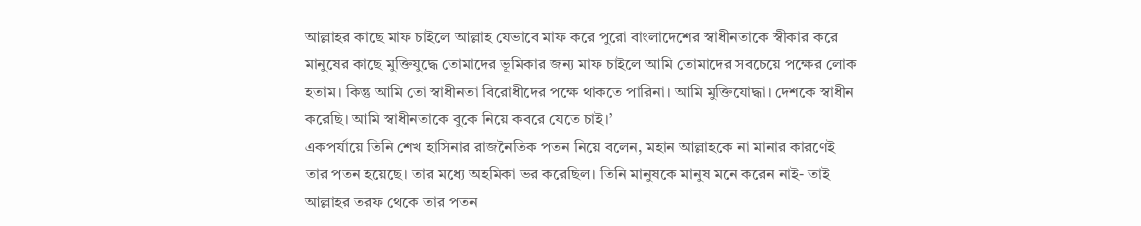আল্লাহর কাছে মাফ চাইলে আল্লাহ যেভাবে মাফ করে পুরো বাংলাদেশের স্বাধীনতাকে স্বীকার করে মানুষের কাছে মুক্তিযুদ্ধে তোমাদের ভূমিকার জন্য মাফ চাইলে আমি তোমাদের সবচেয়ে পক্ষের লোক হতাম। কিন্তু আমি তো স্বাধীনতা বিরোধীদের পক্ষে থাকতে পারিনা। আমি মুক্তিযোদ্ধা। দেশকে স্বাধীন করেছি। আমি স্বাধীনতাকে বুকে নিয়ে কবরে যেতে চাই।’
একপর্যায়ে তিনি শেখ হাসিনার রাজনৈতিক পতন নিয়ে বলেন, মহান আল্লাহকে না মানার কারণেই তার পতন হয়েছে। তার মধ্যে অহমিকা ভর করেছিল। তিনি মানুষকে মানুষ মনে করেন নাই- তাই আল্লাহর তরফ থেকে তার পতন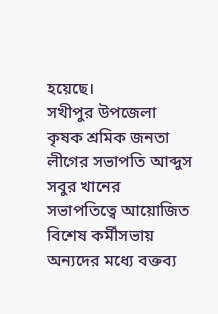হয়েছে।
সখীপুর উপজেলা কৃষক শ্রমিক জনতা লীগের সভাপতি আব্দুস সবুর খানের সভাপতিত্বে আয়োজিত বিশেষ কর্মীসভায় অন্যদের মধ্যে বক্তব্য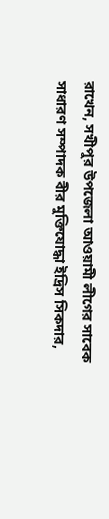রাখেন, সখীপুর উপজেলা আওয়ামী লীগের সাবেক সাধারণ সম্পাদক বীর মুক্তিযোদ্ধা ইদ্রিস সিকদার,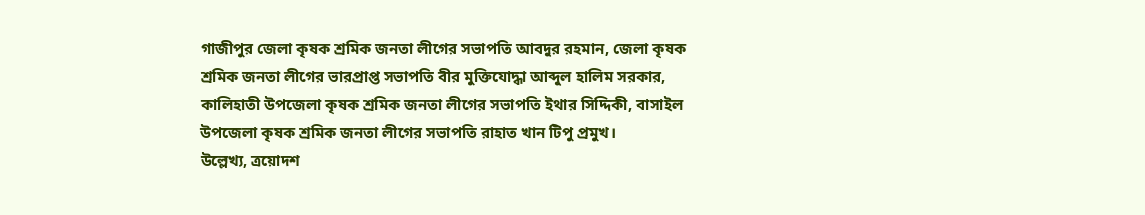গাজীপুর জেলা কৃষক শ্রমিক জনতা লীগের সভাপতি আবদুর রহমান, জেলা কৃষক শ্রমিক জনতা লীগের ভারপ্রাপ্ত সভাপতি বীর মুক্তিযোদ্ধা আব্দুল হালিম সরকার, কালিহাতী উপজেলা কৃষক শ্রমিক জনতা লীগের সভাপতি ইথার সিদ্দিকী, বাসাইল উপজেলা কৃষক শ্রমিক জনতা লীগের সভাপতি রাহাত খান টিপু প্রমুখ।
উল্লেখ্য, ত্রয়োদশ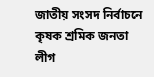জাতীয় সংসদ নির্বাচনে কৃষক শ্রমিক জনতা লীগ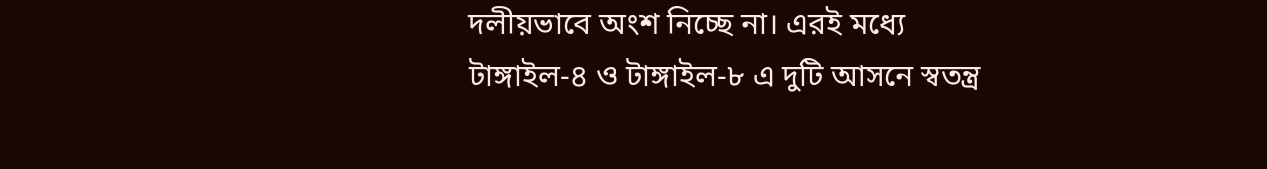দলীয়ভাবে অংশ নিচ্ছে না। এরই মধ্যে টাঙ্গাইল-৪ ও টাঙ্গাইল-৮ এ দুটি আসনে স্বতন্ত্র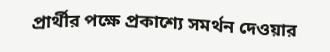প্রার্থীর পক্ষে প্রকাশ্যে সমর্থন দেওয়ার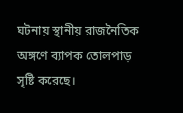ঘটনায় স্থানীয় রাজনৈতিক অঙ্গণে ব্যাপক তোলপাড় সৃষ্টি করেছে।